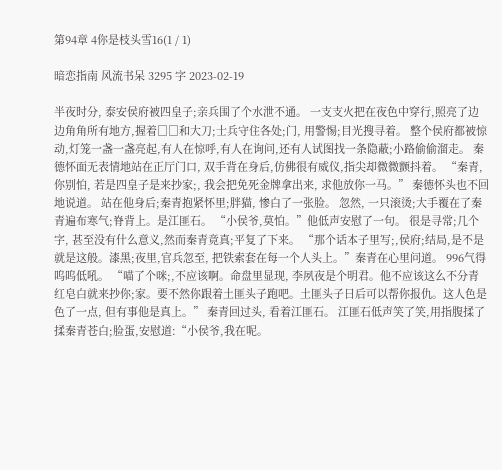第94章 4你是枝头雪16(1 / 1)

暗恋指南 风流书呆 3295 字 2023-02-19

半夜时分, 泰安侯府被四皇子;亲兵围了个水泄不通。 一支支火把在夜色中穿行,照亮了边边角角所有地方,握着□□和大刀;士兵守住各处;门, 用警惕;目光搜寻着。 整个侯府都被惊动,灯笼一盏一盏亮起,有人在惊呼,有人在询问,还有人试图找一条隐蔽;小路偷偷溜走。 秦德怀面无表情地站在正厅门口, 双手背在身后,仿佛很有威仪,指尖却微微颤抖着。 “秦青, 你别怕, 若是四皇子是来抄家;, 我会把免死金牌拿出来, 求他放你一马。” 秦德怀头也不回地说道。 站在他身后;秦青抱紧怀里;胖猫, 惨白了一张脸。 忽然, 一只滚烫;大手覆在了秦青遍布寒气;脊背上。是江匪石。 “小侯爷,莫怕。”他低声安慰了一句。 很是寻常;几个字, 甚至没有什么意义,然而秦青竟真;平复了下来。 “那个话本子里写;,侯府;结局,是不是就是这般。漆黑;夜里,官兵忽至, 把铁索套在每一个人头上。”秦青在心里问道。 996气得呜呜低吼。 “喵了个咪;,不应该啊。命盘里显现, 李夙夜是个明君。他不应该这么不分青红皂白就来抄你;家。要不然你跟着土匪头子跑吧。土匪头子日后可以帮你报仇。这人色是色了一点, 但有事他是真上。” 秦青回过头, 看着江匪石。 江匪石低声笑了笑,用指腹揉了揉秦青苍白;脸蛋,安慰道:“小侯爷,我在呢。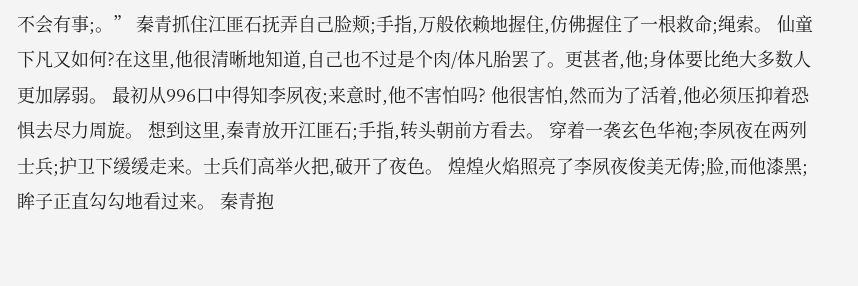不会有事;。” 秦青抓住江匪石抚弄自己脸颊;手指,万般依赖地握住,仿佛握住了一根救命;绳索。 仙童下凡又如何?在这里,他很清晰地知道,自己也不过是个肉/体凡胎罢了。更甚者,他;身体要比绝大多数人更加孱弱。 最初从996口中得知李夙夜;来意时,他不害怕吗? 他很害怕,然而为了活着,他必须压抑着恐惧去尽力周旋。 想到这里,秦青放开江匪石;手指,转头朝前方看去。 穿着一袭玄色华袍;李夙夜在两列士兵;护卫下缓缓走来。士兵们高举火把,破开了夜色。 煌煌火焰照亮了李夙夜俊美无俦;脸,而他漆黑;眸子正直勾勾地看过来。 秦青抱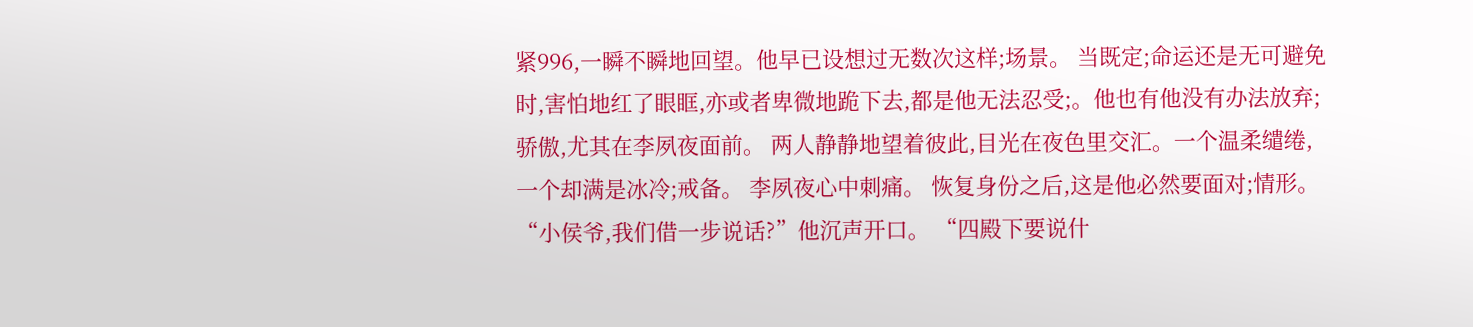紧996,一瞬不瞬地回望。他早已设想过无数次这样;场景。 当既定;命运还是无可避免时,害怕地红了眼眶,亦或者卑微地跪下去,都是他无法忍受;。他也有他没有办法放弃;骄傲,尤其在李夙夜面前。 两人静静地望着彼此,目光在夜色里交汇。一个温柔缱绻,一个却满是冰冷;戒备。 李夙夜心中刺痛。 恢复身份之后,这是他必然要面对;情形。 “小侯爷,我们借一步说话?”他沉声开口。 “四殿下要说什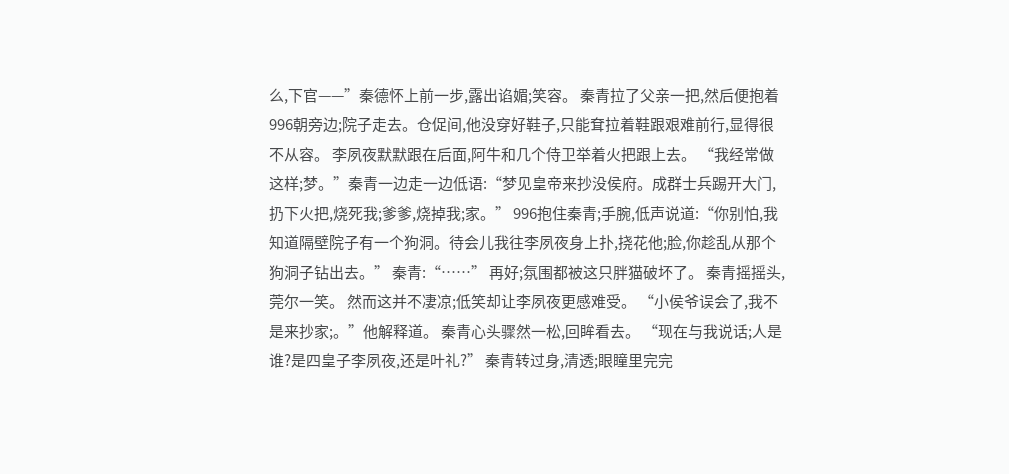么,下官——”秦德怀上前一步,露出谄媚;笑容。 秦青拉了父亲一把,然后便抱着996朝旁边;院子走去。仓促间,他没穿好鞋子,只能耷拉着鞋跟艰难前行,显得很不从容。 李夙夜默默跟在后面,阿牛和几个侍卫举着火把跟上去。 “我经常做这样;梦。”秦青一边走一边低语:“梦见皇帝来抄没侯府。成群士兵踢开大门,扔下火把,烧死我;爹爹,烧掉我;家。” 996抱住秦青;手腕,低声说道:“你别怕,我知道隔壁院子有一个狗洞。待会儿我往李夙夜身上扑,挠花他;脸,你趁乱从那个狗洞子钻出去。” 秦青:“……” 再好;氛围都被这只胖猫破坏了。 秦青摇摇头,莞尔一笑。 然而这并不凄凉;低笑却让李夙夜更感难受。 “小侯爷误会了,我不是来抄家;。”他解释道。 秦青心头骤然一松,回眸看去。 “现在与我说话;人是谁?是四皇子李夙夜,还是叶礼?” 秦青转过身,清透;眼瞳里完完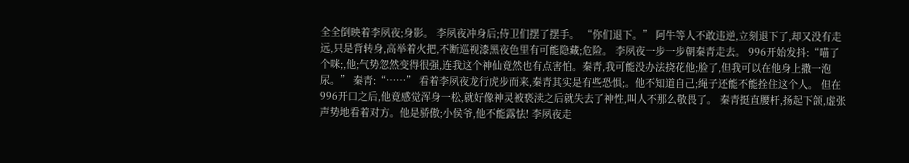全全倒映着李夙夜;身影。 李夙夜冲身后;侍卫们摆了摆手。 “你们退下。” 阿牛等人不敢违逆,立刻退下了,却又没有走远,只是背转身,高举着火把,不断巡视漆黑夜色里有可能隐藏;危险。 李夙夜一步一步朝秦青走去。 996开始发抖:“喵了个咪;,他;气势忽然变得很强,连我这个神仙竟然也有点害怕。秦青,我可能没办法挠花他;脸了,但我可以在他身上撒一泡尿。” 秦青:“……” 看着李夙夜龙行虎步而来,秦青其实是有些恐惧;。他不知道自己;绳子还能不能拴住这个人。 但在996开口之后,他竟感觉浑身一松,就好像神灵被亵渎之后就失去了神性,叫人不那么敬畏了。 秦青挺直腰杆,扬起下颌,虚张声势地看着对方。他是骄傲;小侯爷,他不能露怯! 李夙夜走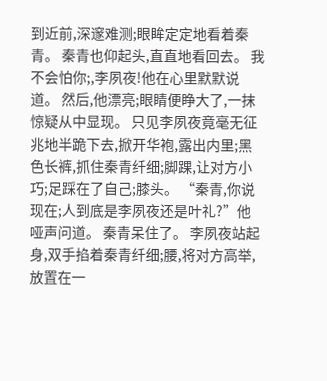到近前,深邃难测;眼眸定定地看着秦青。 秦青也仰起头,直直地看回去。 我不会怕你;,李夙夜!他在心里默默说道。 然后,他漂亮;眼睛便睁大了,一抹惊疑从中显现。 只见李夙夜竟毫无征兆地半跪下去,掀开华袍,露出内里;黑色长裤,抓住秦青纤细;脚踝,让对方小巧;足踩在了自己;膝头。 “秦青,你说现在;人到底是李夙夜还是叶礼?”他哑声问道。 秦青呆住了。 李夙夜站起身,双手掐着秦青纤细;腰,将对方高举,放置在一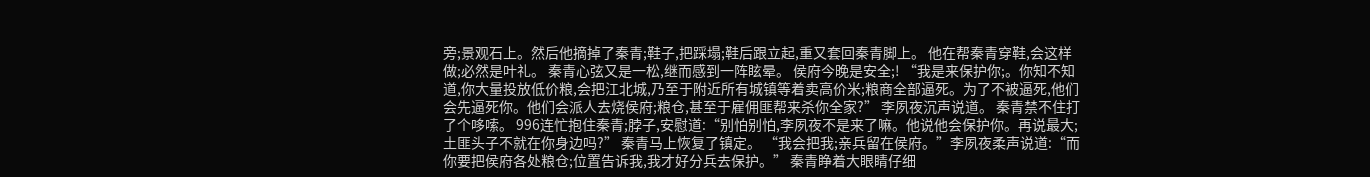旁;景观石上。然后他摘掉了秦青;鞋子,把踩塌;鞋后跟立起,重又套回秦青脚上。 他在帮秦青穿鞋,会这样做;必然是叶礼。 秦青心弦又是一松,继而感到一阵眩晕。 侯府今晚是安全;! “我是来保护你;。你知不知道,你大量投放低价粮,会把江北城,乃至于附近所有城镇等着卖高价米;粮商全部逼死。为了不被逼死,他们会先逼死你。他们会派人去烧侯府;粮仓,甚至于雇佣匪帮来杀你全家?” 李夙夜沉声说道。 秦青禁不住打了个哆嗦。 996连忙抱住秦青;脖子,安慰道:“别怕别怕,李夙夜不是来了嘛。他说他会保护你。再说最大;土匪头子不就在你身边吗?” 秦青马上恢复了镇定。 “我会把我;亲兵留在侯府。”李夙夜柔声说道:“而你要把侯府各处粮仓;位置告诉我,我才好分兵去保护。” 秦青睁着大眼睛仔细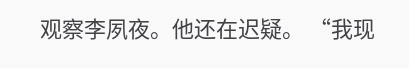观察李夙夜。他还在迟疑。 “我现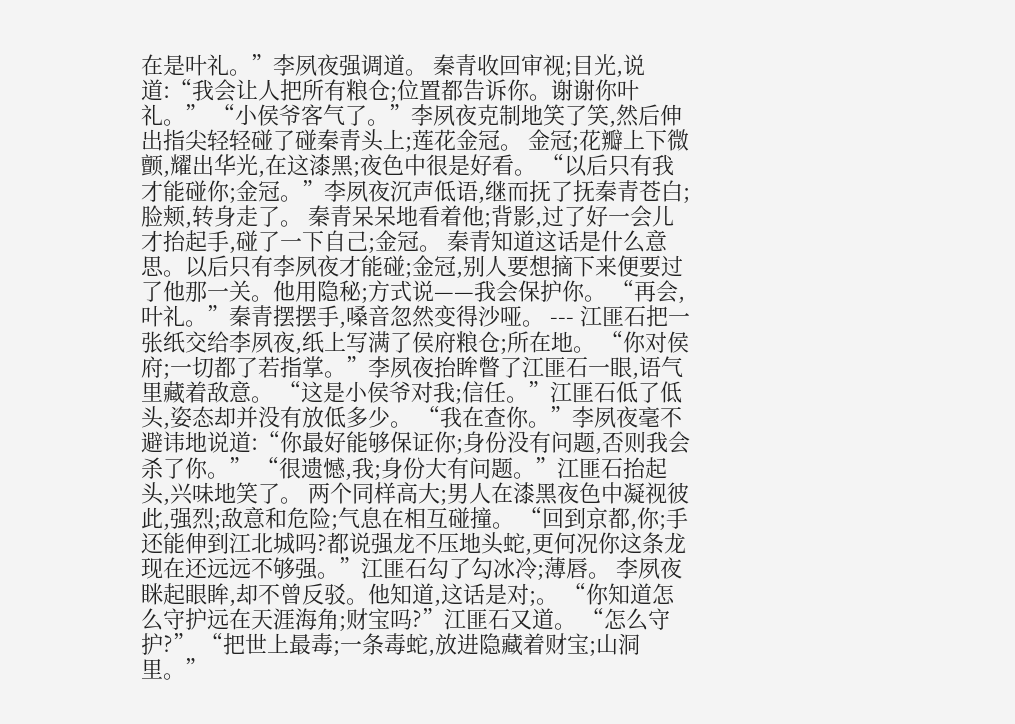在是叶礼。”李夙夜强调道。 秦青收回审视;目光,说道:“我会让人把所有粮仓;位置都告诉你。谢谢你叶礼。” “小侯爷客气了。”李夙夜克制地笑了笑,然后伸出指尖轻轻碰了碰秦青头上;莲花金冠。 金冠;花瓣上下微颤,耀出华光,在这漆黑;夜色中很是好看。 “以后只有我才能碰你;金冠。”李夙夜沉声低语,继而抚了抚秦青苍白;脸颊,转身走了。 秦青呆呆地看着他;背影,过了好一会儿才抬起手,碰了一下自己;金冠。 秦青知道这话是什么意思。以后只有李夙夜才能碰;金冠,别人要想摘下来便要过了他那一关。他用隐秘;方式说——我会保护你。 “再会,叶礼。”秦青摆摆手,嗓音忽然变得沙哑。 --- 江匪石把一张纸交给李夙夜,纸上写满了侯府粮仓;所在地。 “你对侯府;一切都了若指掌。”李夙夜抬眸瞥了江匪石一眼,语气里藏着敌意。 “这是小侯爷对我;信任。”江匪石低了低头,姿态却并没有放低多少。 “我在查你。”李夙夜毫不避讳地说道:“你最好能够保证你;身份没有问题,否则我会杀了你。” “很遗憾,我;身份大有问题。”江匪石抬起头,兴味地笑了。 两个同样高大;男人在漆黑夜色中凝视彼此,强烈;敌意和危险;气息在相互碰撞。 “回到京都,你;手还能伸到江北城吗?都说强龙不压地头蛇,更何况你这条龙现在还远远不够强。”江匪石勾了勾冰冷;薄唇。 李夙夜眯起眼眸,却不曾反驳。他知道,这话是对;。 “你知道怎么守护远在天涯海角;财宝吗?”江匪石又道。 “怎么守护?” “把世上最毒;一条毒蛇,放进隐藏着财宝;山洞里。”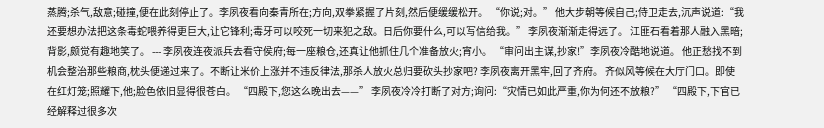蒸腾;杀气,敌意;碰撞,便在此刻停止了。李夙夜看向秦青所在;方向,双拳紧握了片刻,然后便缓缓松开。 “你说;对。” 他大步朝等候自己;侍卫走去,沉声说道:“我还要想办法把这条毒蛇喂养得更巨大,让它锋利;毒牙可以咬死一切来犯之敌。日后你要什么,可以写信给我。” 李夙夜渐渐走得远了。 江匪石看着那人融入黑暗;背影,颇觉有趣地笑了。 --- 李夙夜连夜派兵去看守侯府;每一座粮仓,还真让他抓住几个准备放火;宵小。 “审问出主谋,抄家!”李夙夜冷酷地说道。 他正愁找不到机会整治那些粮商,枕头便递过来了。不断让米价上涨并不违反律法,那杀人放火总归要砍头抄家吧? 李夙夜离开黑牢,回了齐府。 齐似风等候在大厅门口。即使在红灯笼;照耀下,他;脸色依旧显得很苍白。 “四殿下,您这么晚出去——” 李夙夜冷冷打断了对方;询问:“灾情已如此严重,你为何还不放粮?” “四殿下,下官已经解释过很多次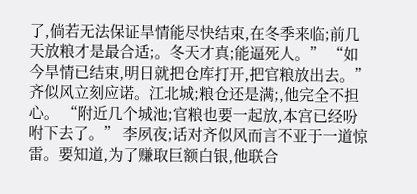了,倘若无法保证旱情能尽快结束,在冬季来临;前几天放粮才是最合适;。冬天才真;能逼死人。” “如今旱情已结束,明日就把仓库打开,把官粮放出去。” 齐似风立刻应诺。江北城;粮仓还是满;,他完全不担心。 “附近几个城池;官粮也要一起放,本宫已经吩咐下去了。” 李夙夜;话对齐似风而言不亚于一道惊雷。要知道,为了赚取巨额白银,他联合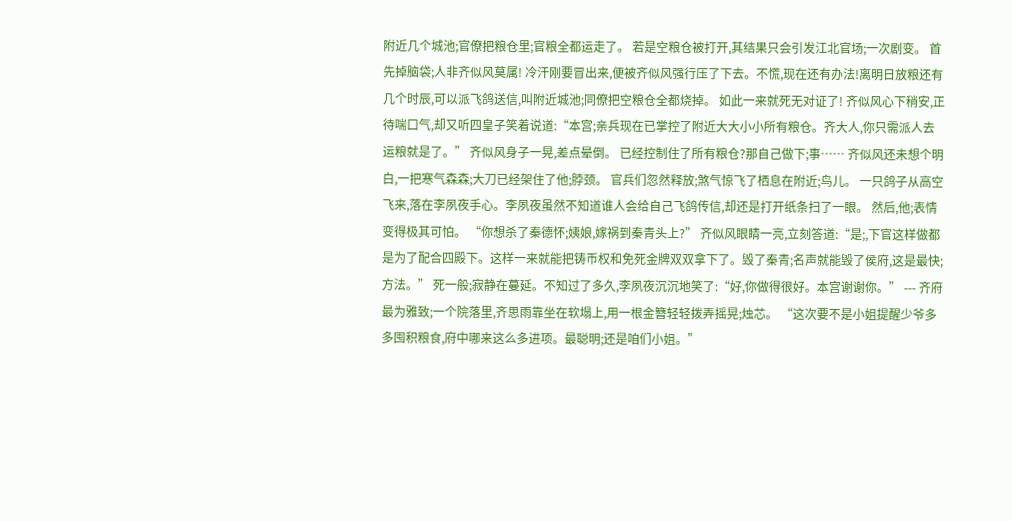附近几个城池;官僚把粮仓里;官粮全都运走了。 若是空粮仓被打开,其结果只会引发江北官场;一次剧变。 首先掉脑袋;人非齐似风莫属! 冷汗刚要冒出来,便被齐似风强行压了下去。不慌,现在还有办法!离明日放粮还有几个时辰,可以派飞鸽送信,叫附近城池;同僚把空粮仓全都烧掉。 如此一来就死无对证了! 齐似风心下稍安,正待喘口气,却又听四皇子笑着说道:“本宫;亲兵现在已掌控了附近大大小小所有粮仓。齐大人,你只需派人去运粮就是了。” 齐似风身子一晃,差点晕倒。 已经控制住了所有粮仓?那自己做下;事…… 齐似风还未想个明白,一把寒气森森;大刀已经架住了他;脖颈。 官兵们忽然释放;煞气惊飞了栖息在附近;鸟儿。 一只鸽子从高空飞来,落在李夙夜手心。李夙夜虽然不知道谁人会给自己飞鸽传信,却还是打开纸条扫了一眼。 然后,他;表情变得极其可怕。 “你想杀了秦德怀;姨娘,嫁祸到秦青头上?” 齐似风眼睛一亮,立刻答道:“是;,下官这样做都是为了配合四殿下。这样一来就能把铸币权和免死金牌双双拿下了。毁了秦青;名声就能毁了侯府,这是最快;方法。” 死一般;寂静在蔓延。不知过了多久,李夙夜沉沉地笑了:“好,你做得很好。本宫谢谢你。” --- 齐府最为雅致;一个院落里,齐思雨靠坐在软塌上,用一根金簪轻轻拨弄摇晃;烛芯。 “这次要不是小姐提醒少爷多多囤积粮食,府中哪来这么多进项。最聪明;还是咱们小姐。”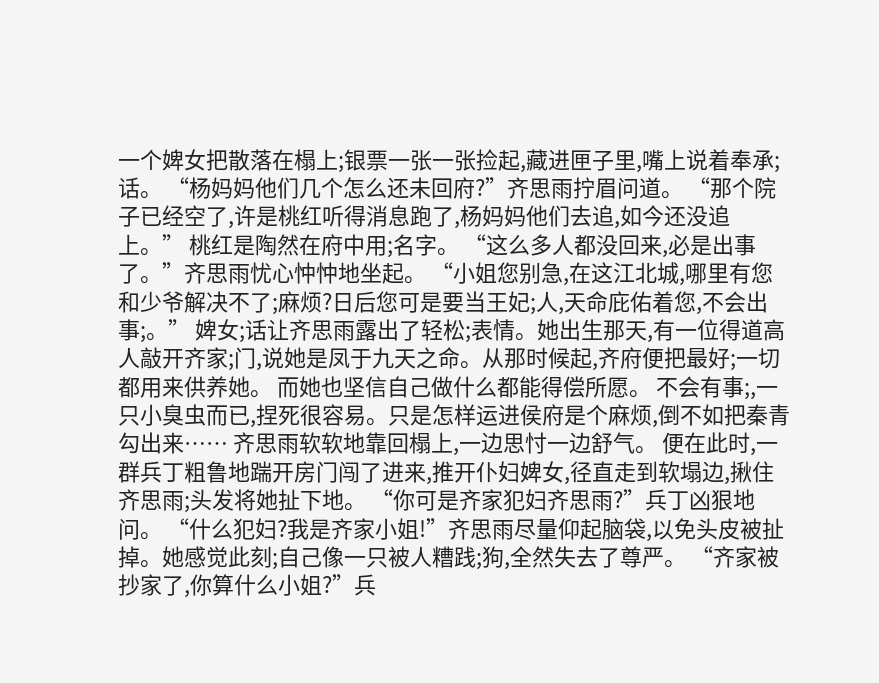一个婢女把散落在榻上;银票一张一张捡起,藏进匣子里,嘴上说着奉承;话。 “杨妈妈他们几个怎么还未回府?”齐思雨拧眉问道。 “那个院子已经空了,许是桃红听得消息跑了,杨妈妈他们去追,如今还没追上。” 桃红是陶然在府中用;名字。 “这么多人都没回来,必是出事了。”齐思雨忧心忡忡地坐起。 “小姐您别急,在这江北城,哪里有您和少爷解决不了;麻烦?日后您可是要当王妃;人,天命庇佑着您,不会出事;。” 婢女;话让齐思雨露出了轻松;表情。她出生那天,有一位得道高人敲开齐家;门,说她是凤于九天之命。从那时候起,齐府便把最好;一切都用来供养她。 而她也坚信自己做什么都能得偿所愿。 不会有事;,一只小臭虫而已,捏死很容易。只是怎样运进侯府是个麻烦,倒不如把秦青勾出来…… 齐思雨软软地靠回榻上,一边思忖一边舒气。 便在此时,一群兵丁粗鲁地踹开房门闯了进来,推开仆妇婢女,径直走到软塌边,揪住齐思雨;头发将她扯下地。 “你可是齐家犯妇齐思雨?”兵丁凶狠地问。 “什么犯妇?我是齐家小姐!”齐思雨尽量仰起脑袋,以免头皮被扯掉。她感觉此刻;自己像一只被人糟践;狗,全然失去了尊严。 “齐家被抄家了,你算什么小姐?”兵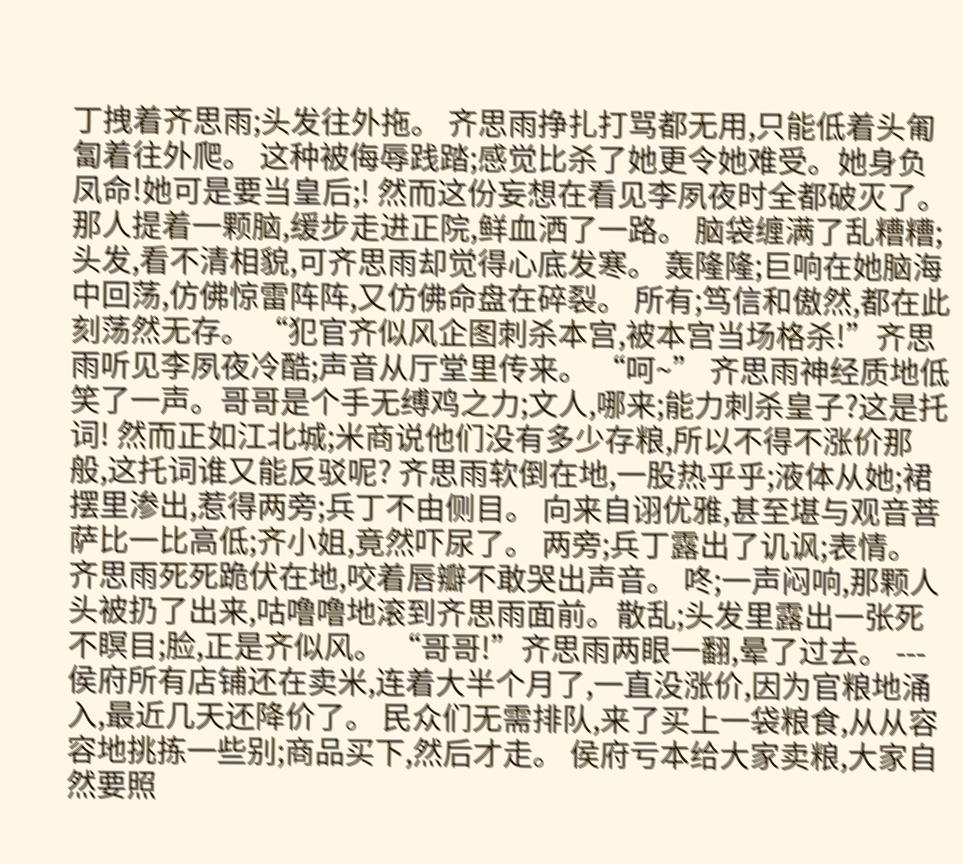丁拽着齐思雨;头发往外拖。 齐思雨挣扎打骂都无用,只能低着头匍匐着往外爬。 这种被侮辱践踏;感觉比杀了她更令她难受。她身负凤命!她可是要当皇后;! 然而这份妄想在看见李夙夜时全都破灭了。那人提着一颗脑,缓步走进正院,鲜血洒了一路。 脑袋缠满了乱糟糟;头发,看不清相貌,可齐思雨却觉得心底发寒。 轰隆隆;巨响在她脑海中回荡,仿佛惊雷阵阵,又仿佛命盘在碎裂。 所有;笃信和傲然,都在此刻荡然无存。 “犯官齐似风企图刺杀本宫,被本宫当场格杀!”齐思雨听见李夙夜冷酷;声音从厅堂里传来。 “呵~” 齐思雨神经质地低笑了一声。哥哥是个手无缚鸡之力;文人,哪来;能力刺杀皇子?这是托词! 然而正如江北城;米商说他们没有多少存粮,所以不得不涨价那般,这托词谁又能反驳呢? 齐思雨软倒在地,一股热乎乎;液体从她;裙摆里渗出,惹得两旁;兵丁不由侧目。 向来自诩优雅,甚至堪与观音菩萨比一比高低;齐小姐,竟然吓尿了。 两旁;兵丁露出了讥讽;表情。 齐思雨死死跪伏在地,咬着唇瓣不敢哭出声音。 咚;一声闷响,那颗人头被扔了出来,咕噜噜地滚到齐思雨面前。散乱;头发里露出一张死不瞑目;脸,正是齐似风。 “哥哥!”齐思雨两眼一翻,晕了过去。 --- 侯府所有店铺还在卖米,连着大半个月了,一直没涨价,因为官粮地涌入,最近几天还降价了。 民众们无需排队,来了买上一袋粮食,从从容容地挑拣一些别;商品买下,然后才走。 侯府亏本给大家卖粮,大家自然要照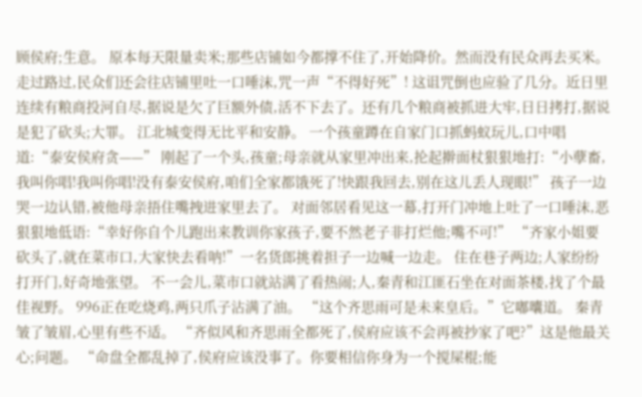顾侯府;生意。 原本每天限量卖米;那些店铺如今都撑不住了,开始降价。然而没有民众再去买米。 走过路过,民众们还会往店铺里吐一口唾沫,咒一声“不得好死”! 这诅咒倒也应验了几分。近日里连续有粮商投河自尽,据说是欠了巨额外债,活不下去了。还有几个粮商被抓进大牢,日日拷打,据说是犯了砍头;大罪。 江北城变得无比平和安静。 一个孩童蹲在自家门口抓蚂蚁玩儿,口中唱道:“泰安侯府贪——” 刚起了一个头,孩童;母亲就从家里冲出来,抡起擀面杖狠狠地打:“小孽畜,我叫你唱!我叫你唱!没有泰安侯府,咱们全家都饿死了!快跟我回去,别在这儿丢人现眼!” 孩子一边哭一边认错,被他母亲捂住嘴拽进家里去了。 对面邻居看见这一幕,打开门冲地上吐了一口唾沫,恶狠狠地低语:“幸好你自个儿跑出来教训你家孩子,要不然老子非打烂他;嘴不可!” “齐家小姐要砍头了,就在菜市口,大家快去看呐!”一名货郎挑着担子一边喊一边走。 住在巷子两边;人家纷纷打开门,好奇地张望。 不一会儿,菜市口就站满了看热闹;人,秦青和江匪石坐在对面茶楼,找了个最佳视野。 996正在吃烧鸡,两只爪子沾满了油。 “这个齐思雨可是未来皇后。”它嘟囔道。 秦青皱了皱眉,心里有些不适。 “齐似风和齐思雨全都死了,侯府应该不会再被抄家了吧?”这是他最关心;问题。 “命盘全都乱掉了,侯府应该没事了。你要相信你身为一个搅屎棍;能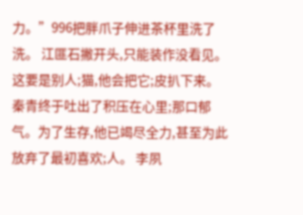力。”996把胖爪子伸进茶杯里洗了洗。 江匪石撇开头,只能装作没看见。这要是别人;猫,他会把它;皮扒下来。 秦青终于吐出了积压在心里;那口郁气。为了生存,他已竭尽全力,甚至为此放弃了最初喜欢;人。 李夙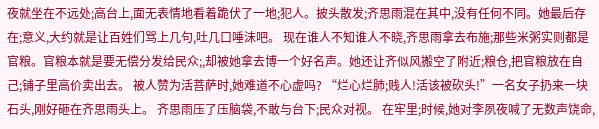夜就坐在不远处;高台上,面无表情地看着跪伏了一地;犯人。披头散发;齐思雨混在其中,没有任何不同。她最后存在;意义,大约就是让百姓们骂上几句,吐几口唾沫吧。 现在谁人不知谁人不晓,齐思雨拿去布施;那些米粥实则都是官粮。官粮本就是要无偿分发给民众;,却被她拿去博一个好名声。她还让齐似风搬空了附近;粮仓,把官粮放在自己;铺子里高价卖出去。 被人赞为活菩萨时,她难道不心虚吗? “烂心烂肺;贱人!活该被砍头!”一名女子扔来一块石头,刚好砸在齐思雨头上。 齐思雨压了压脑袋,不敢与台下;民众对视。 在牢里;时候,她对李夙夜喊了无数声饶命,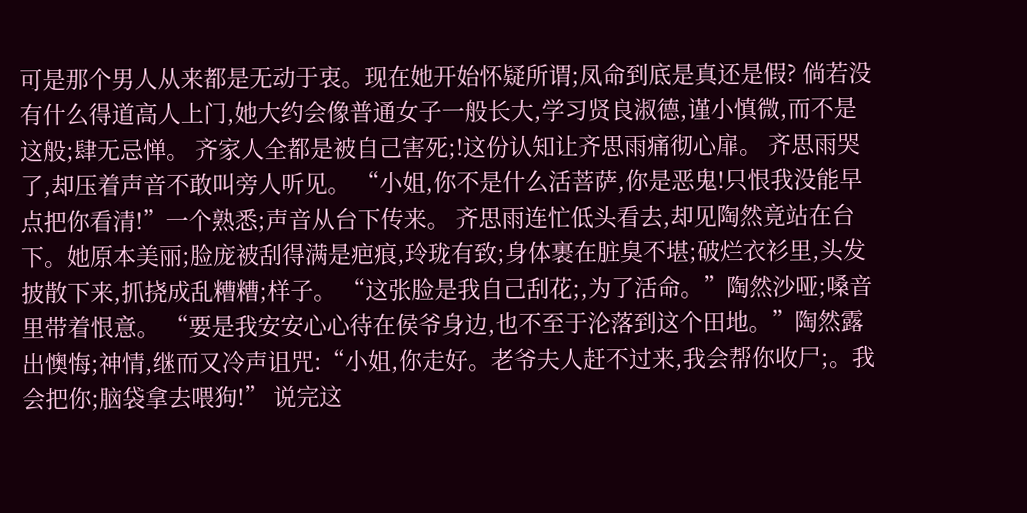可是那个男人从来都是无动于衷。现在她开始怀疑所谓;凤命到底是真还是假? 倘若没有什么得道高人上门,她大约会像普通女子一般长大,学习贤良淑德,谨小慎微,而不是这般;肆无忌惮。 齐家人全都是被自己害死;!这份认知让齐思雨痛彻心扉。 齐思雨哭了,却压着声音不敢叫旁人听见。 “小姐,你不是什么活菩萨,你是恶鬼!只恨我没能早点把你看清!”一个熟悉;声音从台下传来。 齐思雨连忙低头看去,却见陶然竟站在台下。她原本美丽;脸庞被刮得满是疤痕,玲珑有致;身体裹在脏臭不堪;破烂衣衫里,头发披散下来,抓挠成乱糟糟;样子。 “这张脸是我自己刮花;,为了活命。”陶然沙哑;嗓音里带着恨意。 “要是我安安心心待在侯爷身边,也不至于沦落到这个田地。”陶然露出懊悔;神情,继而又冷声诅咒:“小姐,你走好。老爷夫人赶不过来,我会帮你收尸;。我会把你;脑袋拿去喂狗!” 说完这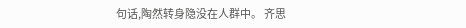句话,陶然转身隐没在人群中。 齐思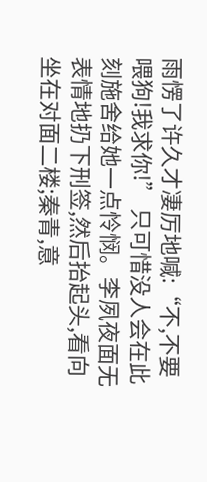雨愣了许久才凄厉地喊:“不,不要喂狗!我求你!” 只可惜没人会在此刻施舍给她一点怜悯。李夙夜面无表情地扔下刑签,然后抬起头,看向坐在对面二楼;秦青,意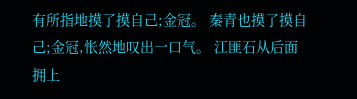有所指地摸了摸自己;金冠。 秦青也摸了摸自己;金冠,怅然地叹出一口气。 江匪石从后面拥上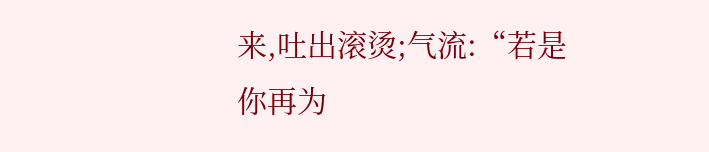来,吐出滚烫;气流:“若是你再为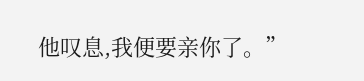他叹息,我便要亲你了。”